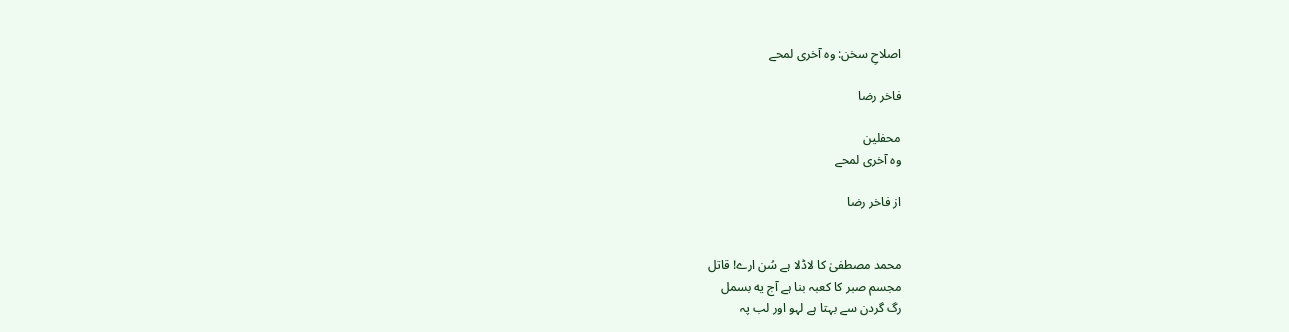اصلاحِ سخن: وہ آخری لمحے

فاخر رضا

محفلین
وہ آخری لمحے

از فاخر رضا


محمد مصطفیٰ کا لاڈلا ہے سُن ارے! قاتل
مجسم صبر کا کعبہ بنا ہے آج یه بسمل
رگ گردن سے بہتا ہے لہو اور لب پہ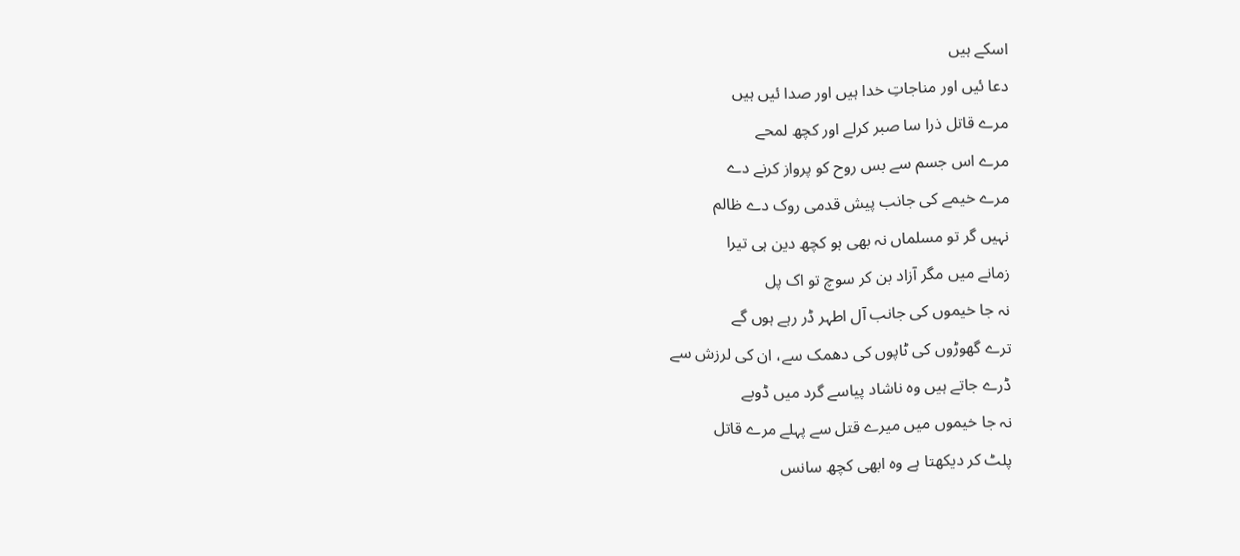اسکے ہیں
دعا ئیں اور مناجاتِ خدا ہیں اور صدا ئیں ہیں
مرے قاتل ذرا سا صبر کرلے اور کچھ لمحے
مرے اس جسم سے بس روح کو پرواز کرنے دے
مرے خیمے کی جانب پیش قدمی روک دے ظالم
نہیں گر تو مسلماں نہ بھی ہو کچھ دین ہی تیرا
زمانے میں مگر آزاد بن کر سوچ تو اک پل
نہ جا خیموں کی جانب آل اطہر ڈر رہے ہوں گے
ترے گھوڑوں کی ٹاپوں کی دھمک سے، ان کی لرزش سے
ڈرے جاتے ہیں وہ ناشاد پیاسے گرد میں ڈوبے
نہ جا خیموں میں میرے قتل سے پہلے مرے قاتل
پلٹ کر دیکھتا ہے وہ ابھی کچھ سانس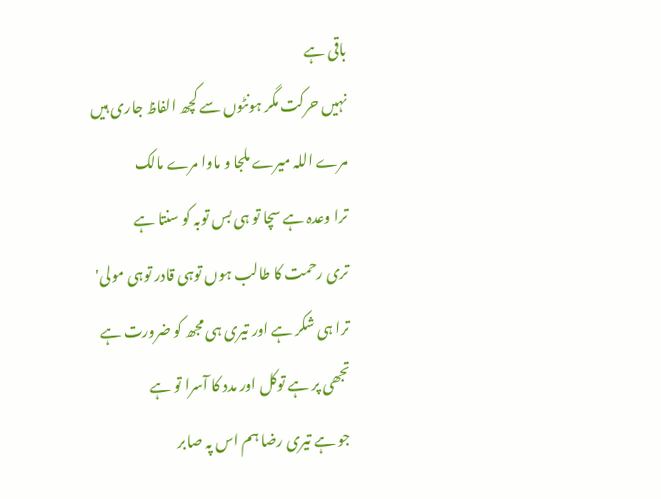باقی ہے
نہیں حرکت مگر ہونٹوں سے کچھ الفاظ جاری ہیں
مرے اللہ میرے ملجا و ماوا مرے مالک
ترا وعدہ ہے سچا تو ہی بس توبہ کو سنتا ہے
تری رحمت کا طالب ہوں توہی قادر توہی مولی'
ترا ہی شکر ہے اور تیری ہی مجھ کو ضرورت ہے
تجھی پر ہے توکل اور مدد کا آسرا تو ہے
جو ہے تیری رضا ہم اس پہ صابر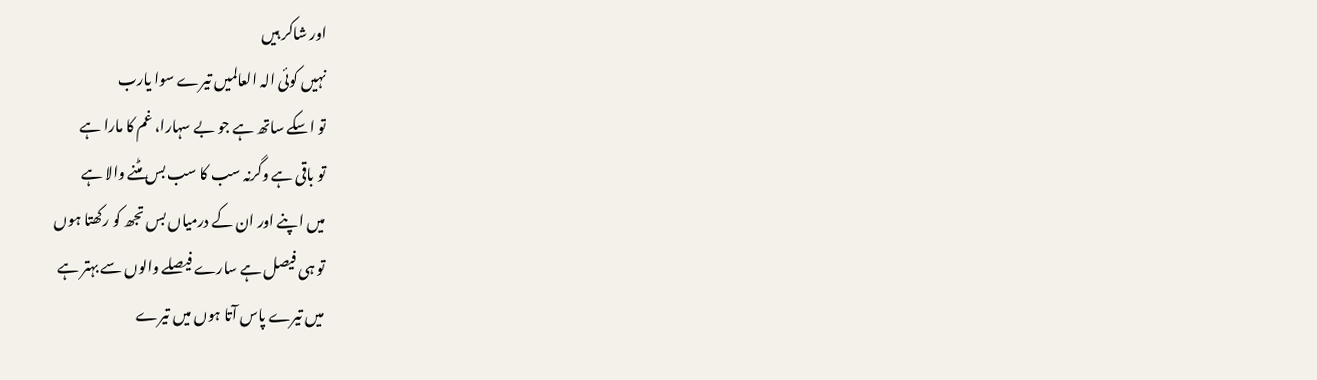اور شاکر ہیں
نہیں کوئی الہ العالمیں تیرے سوا یارب
تو اسکے ساتھ ہے جو بے سہارا، غم کا مارا ہے
تو باقی ہے وگرنہ سب کا سب بس مٹنے والا ہے
میں اپنے اور ان کے درمیاں بس تجھ کو رکھتا ہوں
تو ہی فیصل ہے سارے فیصلے والوں سے بہتر ہے
میں تیرے پاس آتا ہوں میں تیرے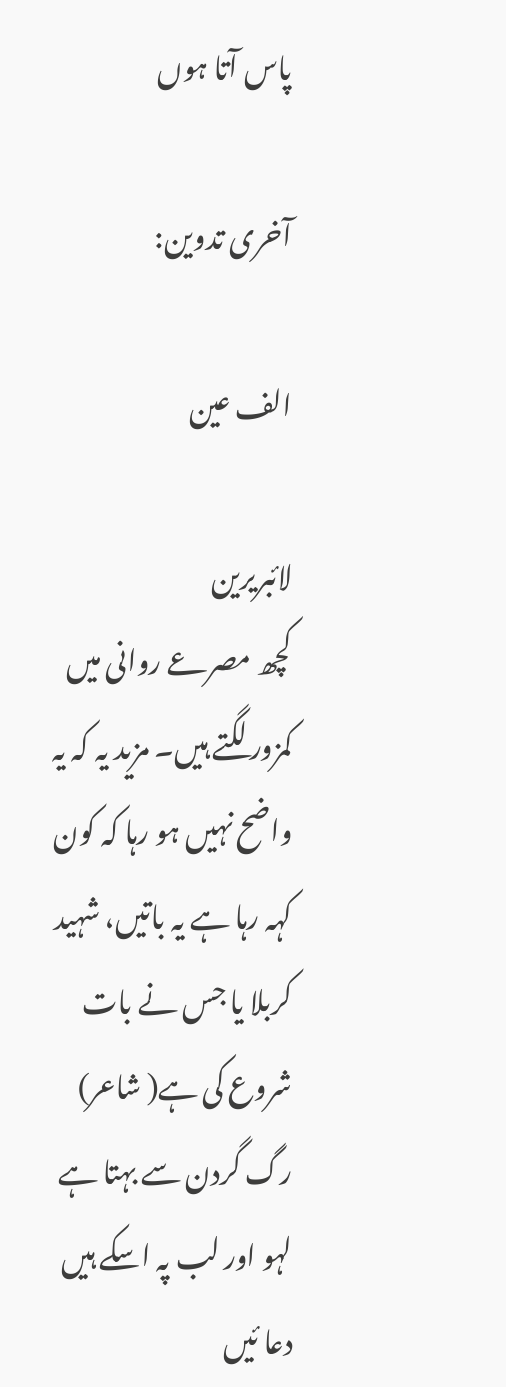پاس آتا ہوں

آخری تدوین:

الف عین

لائبریرین
کچھ مصرعے روانی میں کمزور لگتے ہیں۔ مزید یہ کہ یہ واضح نہیں ہو رہا کہ کون کہہ رہا ہے یہ باتیں، شہید کربلا یا جس نے بات شروع کی ہے( شاعر)
رگ گردن سے بہتا ہے لہو اور لب پہ اسکے ہیں
دعا ئیں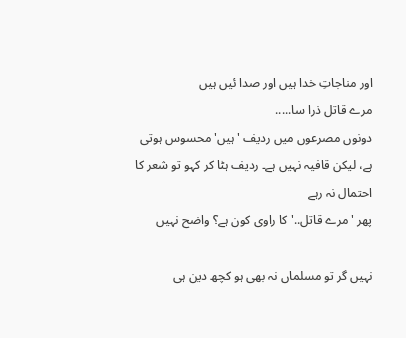اور مناجاتِ خدا ہیں اور صدا ئیں ہیں
مرے قاتل ذرا سا.....
دونوں مصرعوں میں ردیف 'ہیں' محسوس ہوتی ہے، لیکن قافیہ نہیں ہے۔ ردیف ہٹا کر کہو تو شعر کا احتمال نہ رہے
پھر 'مرے قاتل..' کا راوی کون ہے؟ واضح نہیں

نہیں گر تو مسلماں نہ بھی ہو کچھ دین ہی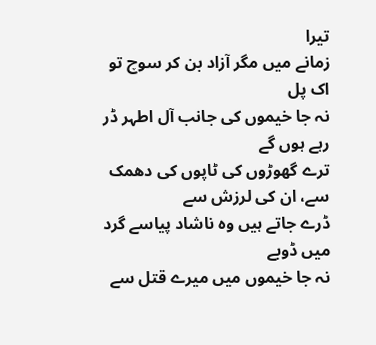تیرا
زمانے میں مگر آزاد بن کر سوچ تو اک پل
نہ جا خیموں کی جانب آل اطہر ڈر رہے ہوں گے
ترے گھوڑوں کی ٹاپوں کی دھمک سے، ان کی لرزش سے
ڈرے جاتے ہیں وہ ناشاد پیاسے گرد میں ڈوبے
نہ جا خیموں میں میرے قتل سے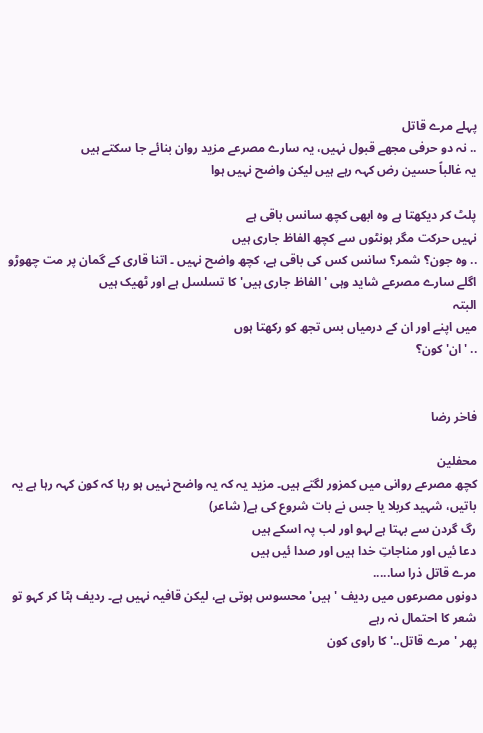پہلے مرے قاتل
.. نہ دو حرفی مجھے قبول نہیں، یہ سارے مصرعے مزید روان بنائے جا سکتے ہیں
یہ غالباً حسین رض کہہ رہے ہیں لیکن واضح نہیں ہوا

پلٹ کر دیکھتا ہے وہ ابھی کچھ سانس باقی ہے
نہیں حرکت مگر ہونٹوں سے کچھ الفاظ جاری ہیں
.. وہ جون؟ شمر؟ سانس کس کی باقی ہے، کچھ واضح نہیں ۔ اتنا قاری کے گمان پر مت چھوڑو
اگلے سارے مصرعے شاید وہی 'الفاظ جاری ہیں' کا تسلسل ہے اور ٹھیک ہیں
البتہ
میں اپنے اور ان کے درمیاں بس تجھ کو رکھتا ہوں
.. 'ان' کون؟


فاخر رضا

محفلین
کچھ مصرعے روانی میں کمزور لگتے ہیں۔ مزید یہ کہ یہ واضح نہیں ہو رہا کہ کون کہہ رہا ہے یہ باتیں، شہید کربلا یا جس نے بات شروع کی ہے( شاعر)
رگ گردن سے بہتا ہے لہو اور لب پہ اسکے ہیں
دعا ئیں اور مناجاتِ خدا ہیں اور صدا ئیں ہیں
مرے قاتل ذرا سا.....
دونوں مصرعوں میں ردیف 'ہیں' محسوس ہوتی ہے، لیکن قافیہ نہیں ہے۔ ردیف ہٹا کر کہو تو شعر کا احتمال نہ رہے
پھر 'مرے قاتل..' کا راوی کون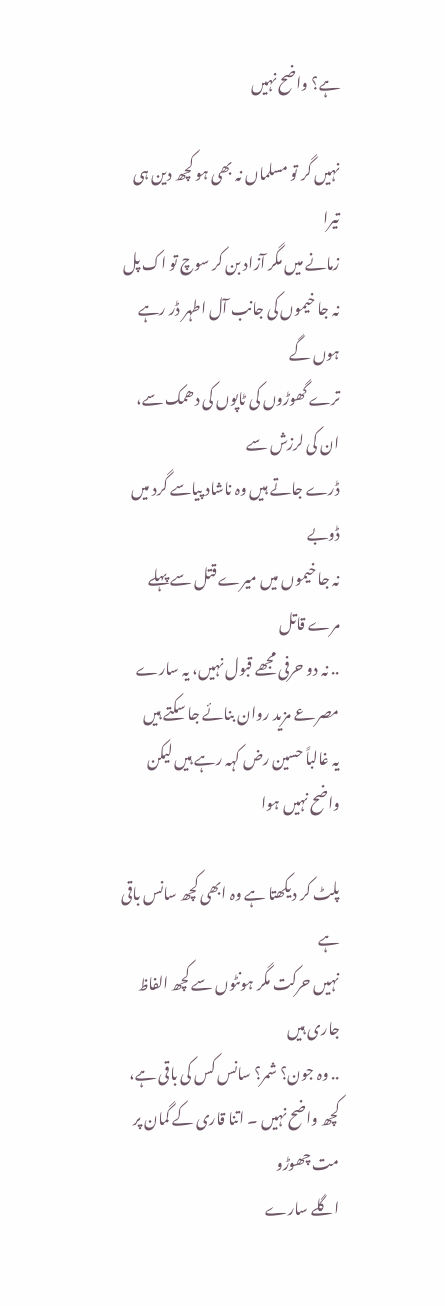ہے؟ واضح نہیں

نہیں گر تو مسلماں نہ بھی ہو کچھ دین ہی تیرا
زمانے میں مگر آزاد بن کر سوچ تو اک پل
نہ جا خیموں کی جانب آل اطہر ڈر رہے ہوں گے
ترے گھوڑوں کی ٹاپوں کی دھمک سے، ان کی لرزش سے
ڈرے جاتے ہیں وہ ناشاد پیاسے گرد میں ڈوبے
نہ جا خیموں میں میرے قتل سے پہلے مرے قاتل
.. نہ دو حرفی مجھے قبول نہیں، یہ سارے مصرعے مزید روان بنائے جا سکتے ہیں
یہ غالباً حسین رض کہہ رہے ہیں لیکن واضح نہیں ہوا

پلٹ کر دیکھتا ہے وہ ابھی کچھ سانس باقی ہے
نہیں حرکت مگر ہونٹوں سے کچھ الفاظ جاری ہیں
.. وہ جون؟ شمر؟ سانس کس کی باقی ہے، کچھ واضح نہیں ۔ اتنا قاری کے گمان پر مت چھوڑو
اگلے سارے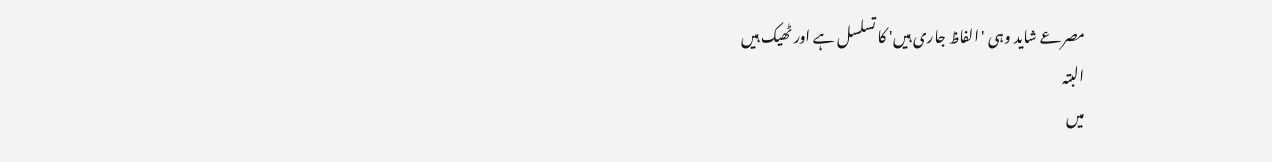مصرعے شاید وہی 'الفاظ جاری ہیں' کا تسلسل ہے اور ٹھیک ہیں
البتہ
میں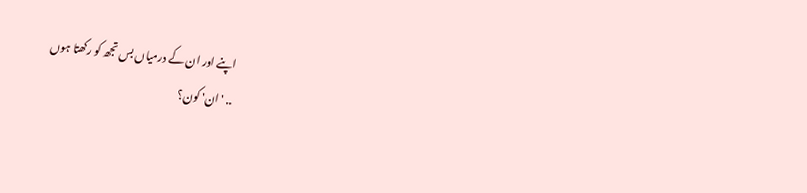اپنے اور ان کے درمیاں بس تجھ کو رکھتا ہوں
.. 'ان' کون؟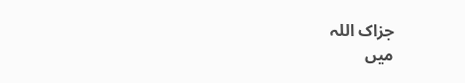جزاک اللہ
میں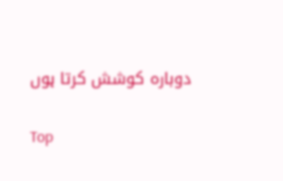دوبارہ کوشش کرتا ہوں

Top